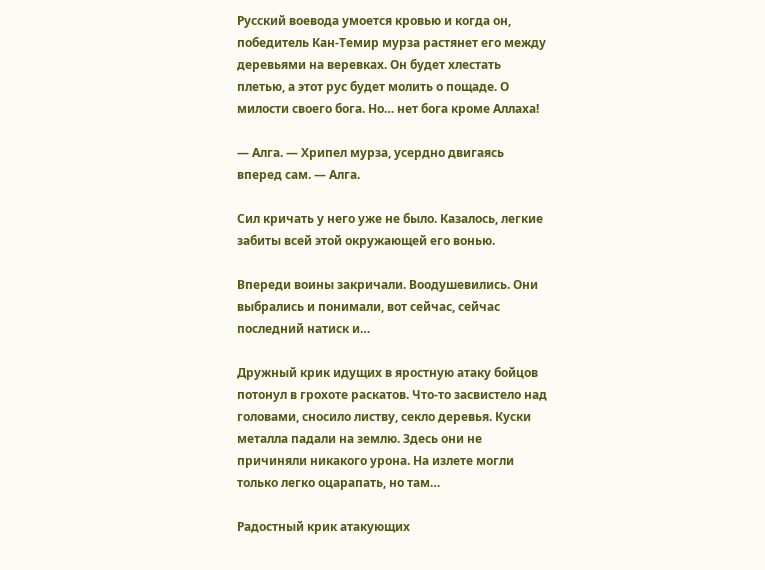Русский воевода умоется кровью и когда он, победитель Кан-Темир мурза растянет его между деревьями на веревках. Он будет хлестать плетью, а этот рус будет молить о пощаде. О милости своего бога. Но… нет бога кроме Аллаха!

— Алга. — Хрипел мурза, усердно двигаясь вперед сам. — Алга.

Сил кричать у него уже не было. Казалось, легкие забиты всей этой окружающей его вонью.

Впереди воины закричали. Воодушевились. Они выбрались и понимали, вот сейчас, сейчас последний натиск и…

Дружный крик идущих в яростную атаку бойцов потонул в грохоте раскатов. Что-то засвистело над головами, сносило листву, секло деревья. Куски металла падали на землю. Здесь они не причиняли никакого урона. На излете могли только легко оцарапать, но там…

Радостный крик атакующих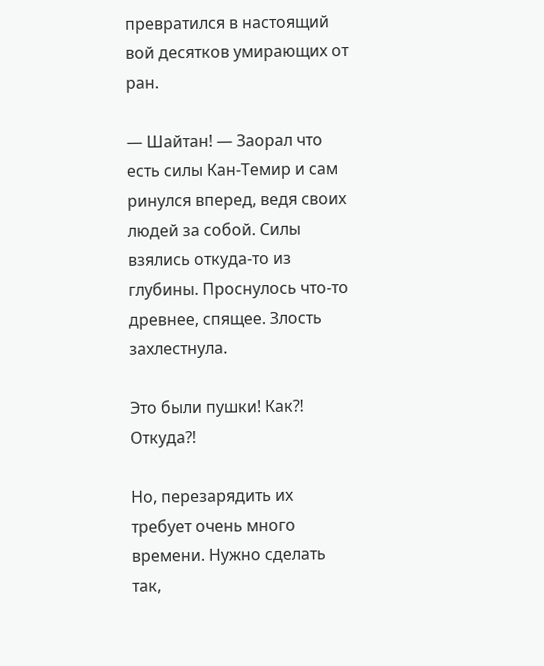превратился в настоящий вой десятков умирающих от ран.

— Шайтан! — Заорал что есть силы Кан-Темир и сам ринулся вперед, ведя своих людей за собой. Силы взялись откуда-то из глубины. Проснулось что-то древнее, спящее. Злость захлестнула.

Это были пушки! Как⁈ Откуда⁈

Но, перезарядить их требует очень много времени. Нужно сделать так,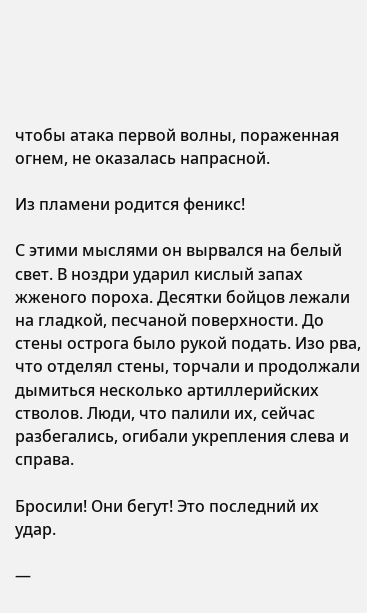чтобы атака первой волны, пораженная огнем, не оказалась напрасной.

Из пламени родится феникс!

С этими мыслями он вырвался на белый свет. В ноздри ударил кислый запах жженого пороха. Десятки бойцов лежали на гладкой, песчаной поверхности. До стены острога было рукой подать. Изо рва, что отделял стены, торчали и продолжали дымиться несколько артиллерийских стволов. Люди, что палили их, сейчас разбегались, огибали укрепления слева и справа.

Бросили! Они бегут! Это последний их удар.

—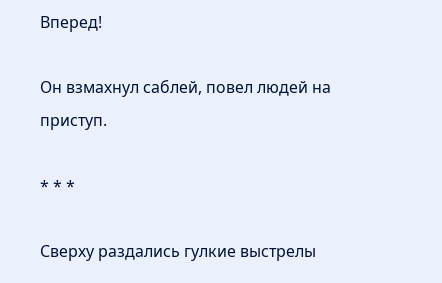Вперед!

Он взмахнул саблей, повел людей на приступ.

* * *

Сверху раздались гулкие выстрелы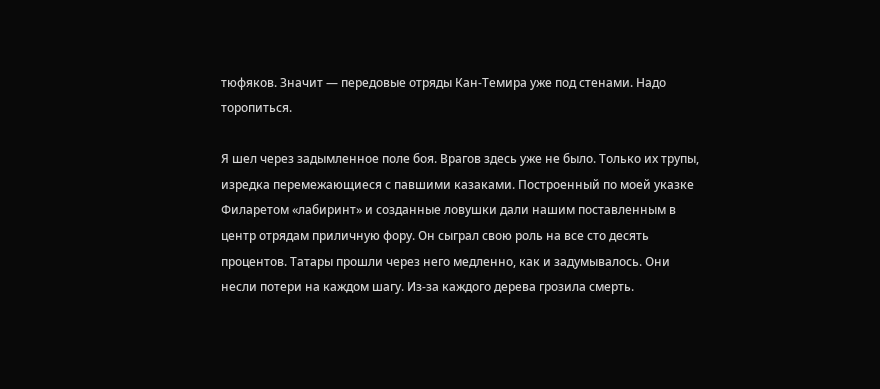тюфяков. Значит — передовые отряды Кан-Темира уже под стенами. Надо торопиться.

Я шел через задымленное поле боя. Врагов здесь уже не было. Только их трупы, изредка перемежающиеся с павшими казаками. Построенный по моей указке Филаретом «лабиринт» и созданные ловушки дали нашим поставленным в центр отрядам приличную фору. Он сыграл свою роль на все сто десять процентов. Татары прошли через него медленно, как и задумывалось. Они несли потери на каждом шагу. Из-за каждого дерева грозила смерть.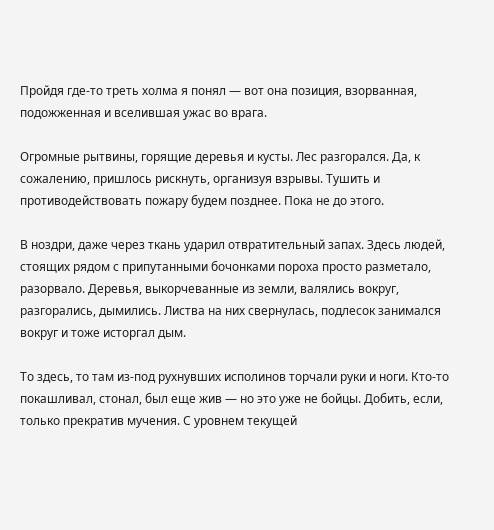Пройдя где-то треть холма я понял — вот она позиция, взорванная, подожженная и вселившая ужас во врага.

Огромные рытвины, горящие деревья и кусты. Лес разгорался. Да, к сожалению, пришлось рискнуть, организуя взрывы. Тушить и противодействовать пожару будем позднее. Пока не до этого.

В ноздри, даже через ткань ударил отвратительный запах. Здесь людей, стоящих рядом с припутанными бочонками пороха просто разметало, разорвало. Деревья, выкорчеванные из земли, валялись вокруг, разгорались, дымились. Листва на них свернулась, подлесок занимался вокруг и тоже исторгал дым.

То здесь, то там из-под рухнувших исполинов торчали руки и ноги. Кто-то покашливал, стонал, был еще жив — но это уже не бойцы. Добить, если, только прекратив мучения. С уровнем текущей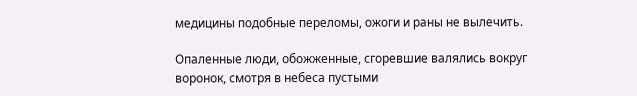медицины подобные переломы, ожоги и раны не вылечить.

Опаленные люди, обожженные, сгоревшие валялись вокруг воронок, смотря в небеса пустыми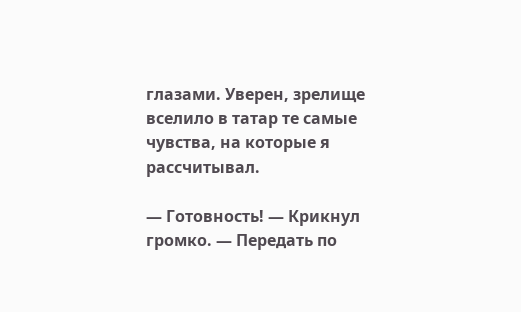глазами. Уверен, зрелище вселило в татар те самые чувства, на которые я рассчитывал.

— Готовность! — Крикнул громко. — Передать по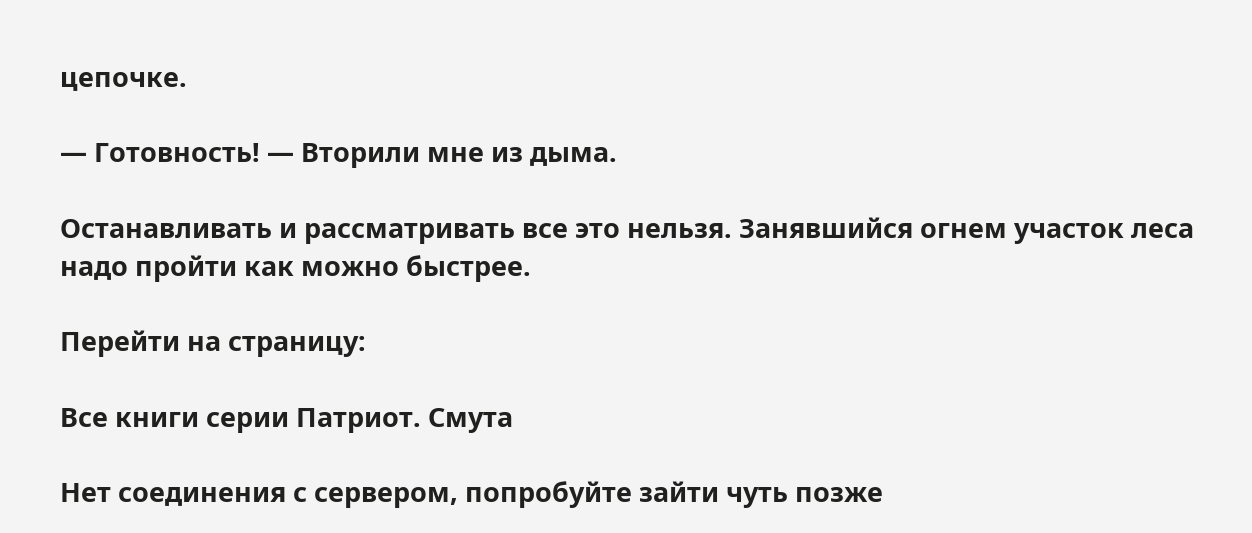цепочке.

— Готовность! — Вторили мне из дыма.

Останавливать и рассматривать все это нельзя. Занявшийся огнем участок леса надо пройти как можно быстрее.

Перейти на страницу:

Все книги серии Патриот. Смута

Нет соединения с сервером, попробуйте зайти чуть позже